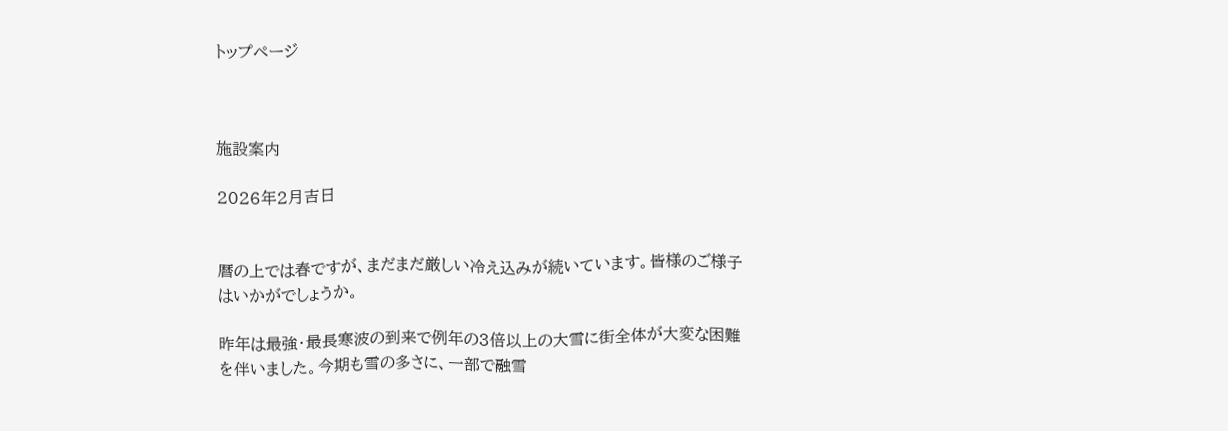トップページ



施設案内

2026年2月吉日


暦の上では春ですが、まだまだ厳しい冷え込みが続いています。皆様のご様子はいかがでしょうか。

昨年は最強・最長寒波の到来で例年の3倍以上の大雪に街全体が大変な困難を伴いました。今期も雪の多さに、一部で融雪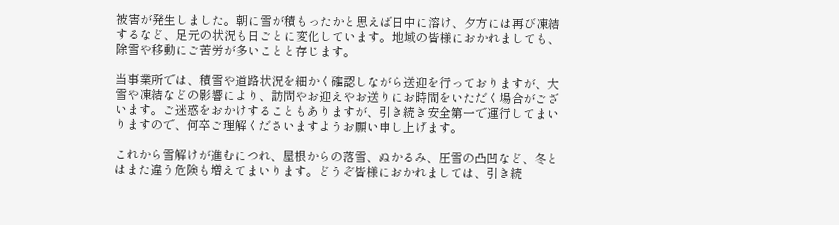被害が発生しました。朝に雪が積もったかと思えば日中に溶け、夕方には再び凍結するなど、足元の状況も日ごとに変化しています。地域の皆様におかれましても、除雪や移動にご苦労が多いことと存じます。

当事業所では、積雪や道路状況を細かく確認しながら送迎を行っておりますが、大雪や凍結などの影響により、訪問やお迎えやお送りにお時間をいただく場合がございます。ご迷惑をおかけすることもありますが、引き続き安全第一で運行してまいりますので、何卒ご理解くださいますようお願い申し上げます。

これから雪解けが進むにつれ、屋根からの落雪、ぬかるみ、圧雪の凸凹など、冬とはまた違う危険も増えてまいります。どうぞ皆様におかれましては、引き続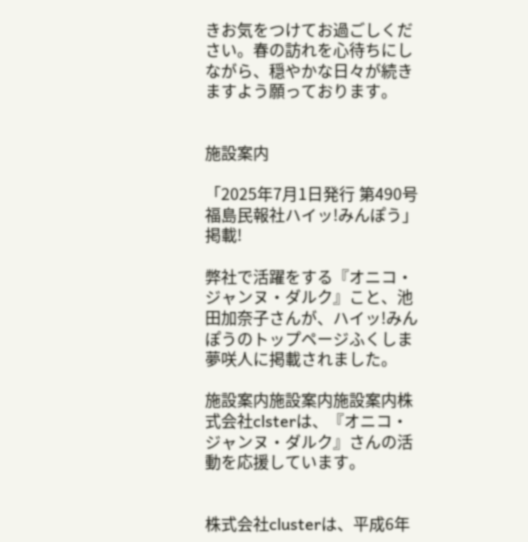きお気をつけてお過ごしください。春の訪れを心待ちにしながら、穏やかな日々が続きますよう願っております。


施設案内

「2025年7月1日発行 第490号 福島民報社ハイッ!みんぽう」掲載!

弊社で活躍をする『オニコ・ジャンヌ・ダルク』こと、池田加奈子さんが、ハイッ!みんぽうのトップページふくしま夢咲人に掲載されました。

施設案内施設案内施設案内株式会社clsterは、『オニコ・ジャンヌ・ダルク』さんの活動を応援しています。


株式会社clusterは、平成6年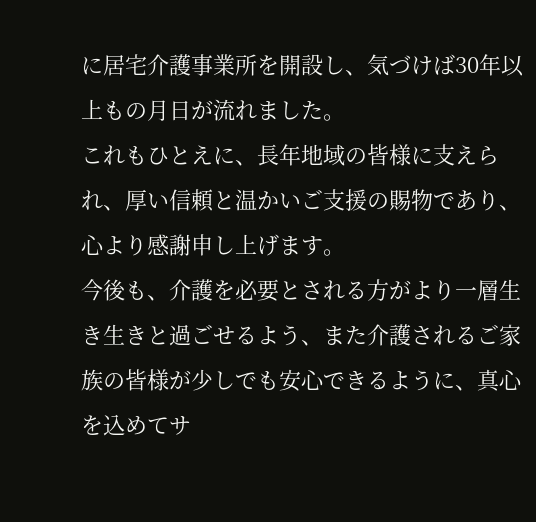に居宅介護事業所を開設し、気づけば30年以上もの月日が流れました。
これもひとえに、長年地域の皆様に支えられ、厚い信頼と温かいご支援の賜物であり、心より感謝申し上げます。
今後も、介護を必要とされる方がより一層生き生きと過ごせるよう、また介護されるご家族の皆様が少しでも安心できるように、真心を込めてサ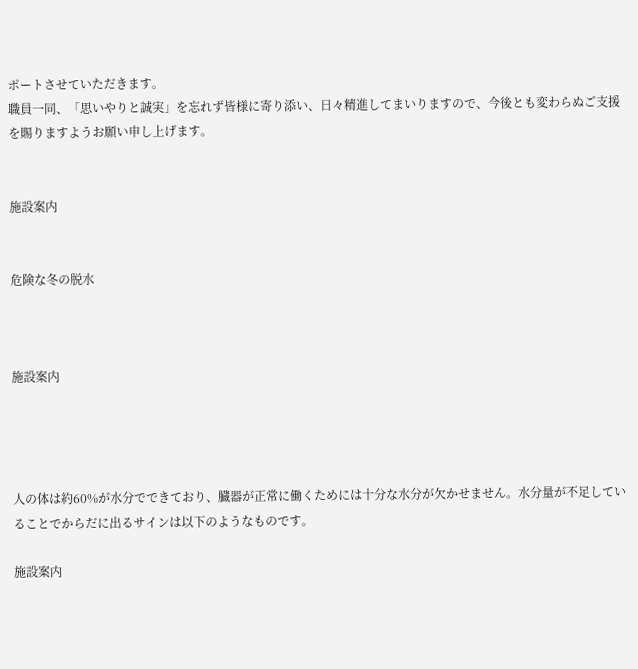ポートさせていただきます。
職員一同、「思いやりと誠実」を忘れず皆様に寄り添い、日々精進してまいりますので、今後とも変わらぬご支援を賜りますようお願い申し上げます。


施設案内


危険な冬の脱水



施設案内




人の体は約60%が水分でできており、臓器が正常に働くためには十分な水分が欠かせません。水分量が不足していることでからだに出るサインは以下のようなものです。

施設案内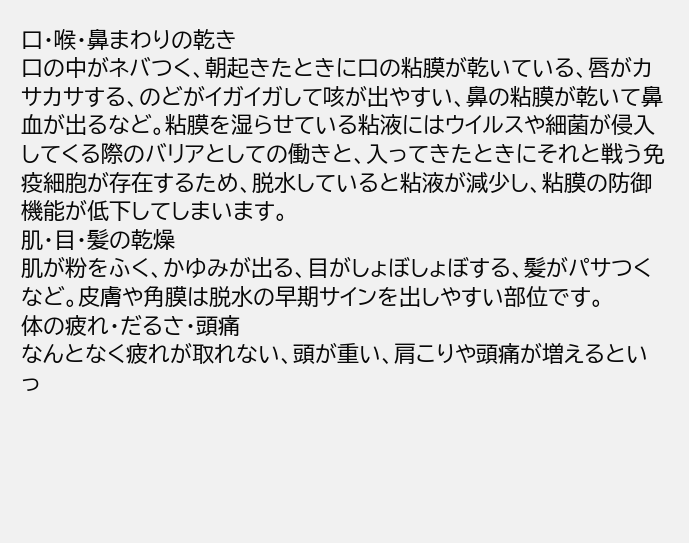口・喉・鼻まわりの乾き
口の中がネバつく、朝起きたときに口の粘膜が乾いている、唇がカサカサする、のどがイガイガして咳が出やすい、鼻の粘膜が乾いて鼻血が出るなど。粘膜を湿らせている粘液にはウイルスや細菌が侵入してくる際のバリアとしての働きと、入ってきたときにそれと戦う免疫細胞が存在するため、脱水していると粘液が減少し、粘膜の防御機能が低下してしまいます。
肌・目・髪の乾燥
肌が粉をふく、かゆみが出る、目がしょぼしょぼする、髪がパサつくなど。皮膚や角膜は脱水の早期サインを出しやすい部位です。
体の疲れ・だるさ・頭痛
なんとなく疲れが取れない、頭が重い、肩こりや頭痛が増えるといっ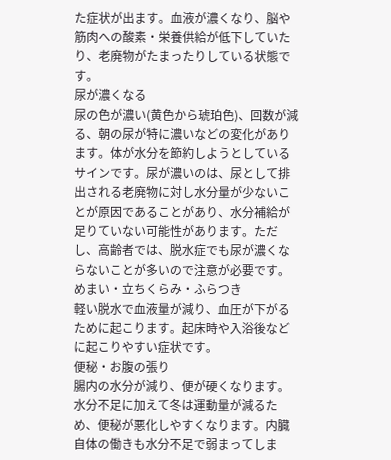た症状が出ます。血液が濃くなり、脳や筋肉への酸素・栄養供給が低下していたり、老廃物がたまったりしている状態です。
尿が濃くなる
尿の色が濃い(黄色から琥珀色)、回数が減る、朝の尿が特に濃いなどの変化があります。体が水分を節約しようとしているサインです。尿が濃いのは、尿として排出される老廃物に対し水分量が少ないことが原因であることがあり、水分補給が足りていない可能性があります。ただし、高齢者では、脱水症でも尿が濃くならないことが多いので注意が必要です。
めまい・立ちくらみ・ふらつき
軽い脱水で血液量が減り、血圧が下がるために起こります。起床時や入浴後などに起こりやすい症状です。
便秘・お腹の張り
腸内の水分が減り、便が硬くなります。水分不足に加えて冬は運動量が減るため、便秘が悪化しやすくなります。内臓自体の働きも水分不足で弱まってしま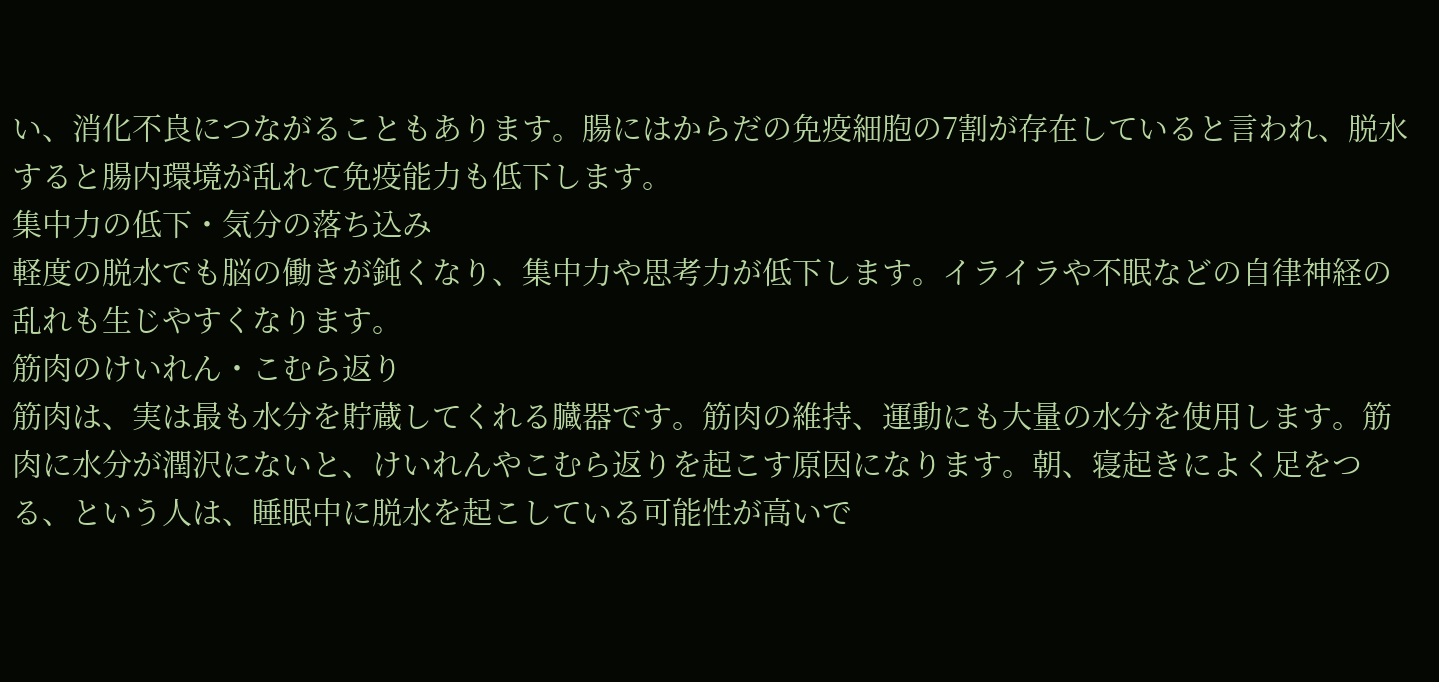い、消化不良につながることもあります。腸にはからだの免疫細胞の7割が存在していると言われ、脱水すると腸内環境が乱れて免疫能力も低下します。
集中力の低下・気分の落ち込み
軽度の脱水でも脳の働きが鈍くなり、集中力や思考力が低下します。イライラや不眠などの自律神経の乱れも生じやすくなります。
筋肉のけいれん・こむら返り
筋肉は、実は最も水分を貯蔵してくれる臓器です。筋肉の維持、運動にも大量の水分を使用します。筋肉に水分が潤沢にないと、けいれんやこむら返りを起こす原因になります。朝、寝起きによく足をつる、という人は、睡眠中に脱水を起こしている可能性が高いで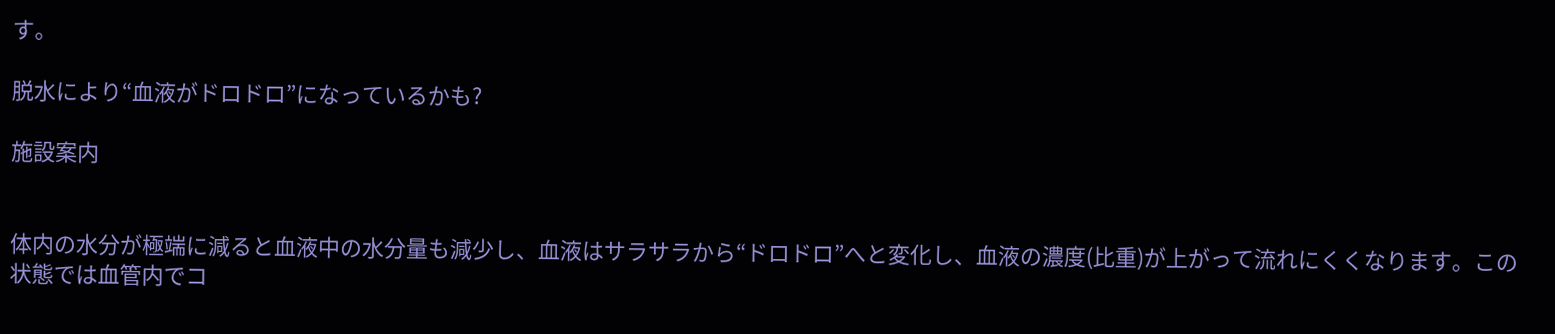す。

脱水により“血液がドロドロ”になっているかも?

施設案内


体内の水分が極端に減ると血液中の水分量も減少し、血液はサラサラから“ドロドロ”へと変化し、血液の濃度(比重)が上がって流れにくくなります。この状態では血管内でコ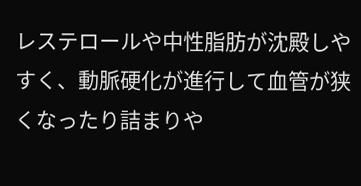レステロールや中性脂肪が沈殿しやすく、動脈硬化が進行して血管が狭くなったり詰まりや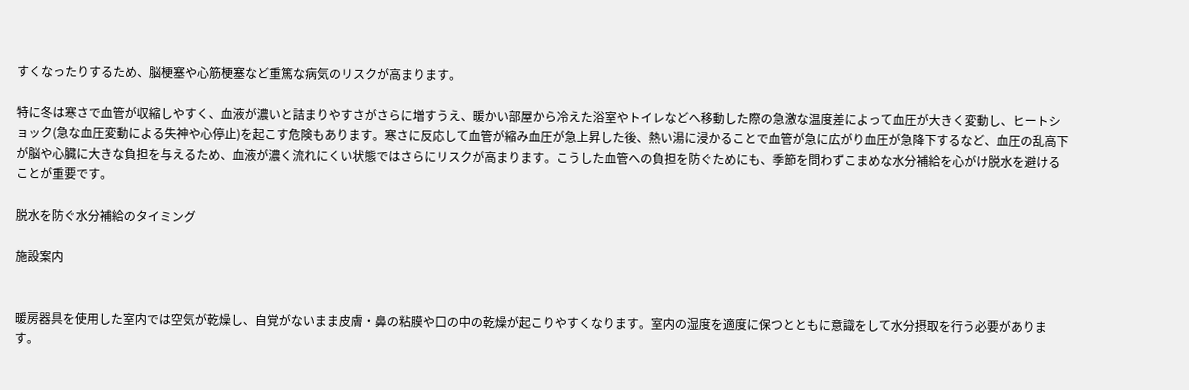すくなったりするため、脳梗塞や心筋梗塞など重篤な病気のリスクが高まります。

特に冬は寒さで血管が収縮しやすく、血液が濃いと詰まりやすさがさらに増すうえ、暖かい部屋から冷えた浴室やトイレなどへ移動した際の急激な温度差によって血圧が大きく変動し、ヒートショック(急な血圧変動による失神や心停止)を起こす危険もあります。寒さに反応して血管が縮み血圧が急上昇した後、熱い湯に浸かることで血管が急に広がり血圧が急降下するなど、血圧の乱高下が脳や心臓に大きな負担を与えるため、血液が濃く流れにくい状態ではさらにリスクが高まります。こうした血管への負担を防ぐためにも、季節を問わずこまめな水分補給を心がけ脱水を避けることが重要です。

脱水を防ぐ水分補給のタイミング

施設案内


暖房器具を使用した室内では空気が乾燥し、自覚がないまま皮膚・鼻の粘膜や口の中の乾燥が起こりやすくなります。室内の湿度を適度に保つとともに意識をして水分摂取を行う必要があります。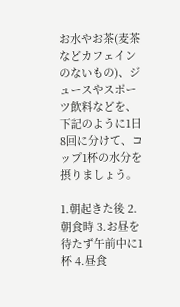お水やお茶(麦茶などカフェインのないもの)、ジュースやスポーツ飲料などを、下記のように1日8回に分けて、コップ1杯の水分を摂りましょう。

1.朝起きた後 2.朝食時 3.お昼を待たず午前中に1杯 4.昼食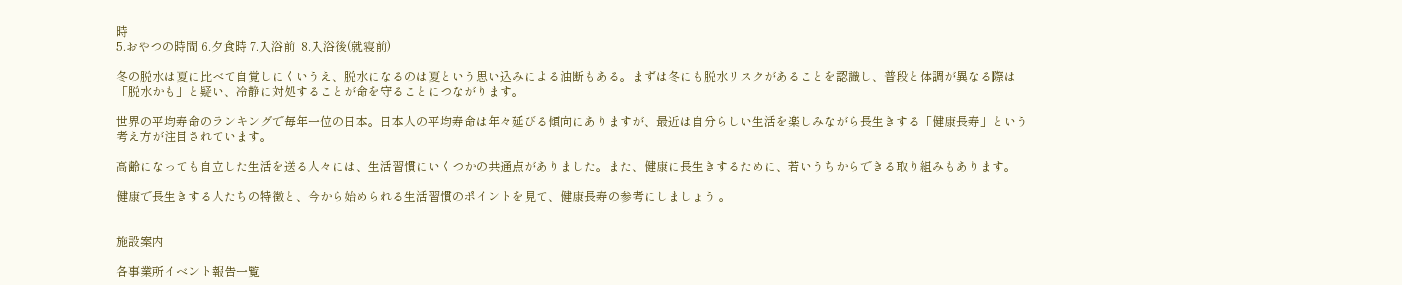時
5.おやつの時間 6.夕食時 7.入浴前  8.入浴後(就寝前)

冬の脱水は夏に比べて自覚しにくいうえ、脱水になるのは夏という思い込みによる油断もある。まずは冬にも脱水リスクがあることを認識し、普段と体調が異なる際は「脱水かも」と疑い、冷静に対処することが命を守ることにつながります。

世界の平均寿命のランキングで毎年一位の日本。日本人の平均寿命は年々延びる傾向にありますが、最近は自分らしい生活を楽しみながら長生きする「健康長寿」という考え方が注目されています。

高齢になっても自立した生活を送る人々には、生活習慣にいくつかの共通点がありました。また、健康に長生きするために、若いうちからできる取り組みもあります。

健康で長生きする人たちの特徴と、今から始められる生活習慣のポイントを見て、健康長寿の参考にしましょう 。


施設案内

各事業所イベント報告一覧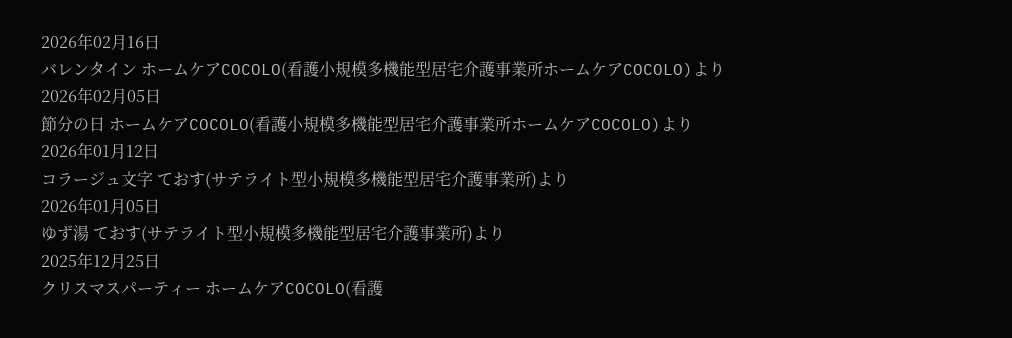2026年02月16日
バレンタイン ホームケアCOCOLO(看護小規模多機能型居宅介護事業所ホームケアCOCOLO)より
2026年02月05日
節分の日 ホームケアCOCOLO(看護小規模多機能型居宅介護事業所ホームケアCOCOLO)より
2026年01月12日
コラージュ文字 ておす(サテライト型小規模多機能型居宅介護事業所)より
2026年01月05日
ゆず湯 ておす(サテライト型小規模多機能型居宅介護事業所)より
2025年12月25日
クリスマスパーティー ホームケアCOCOLO(看護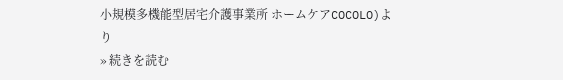小規模多機能型居宅介護事業所 ホームケアCOCOLO)より
» 続きを読む